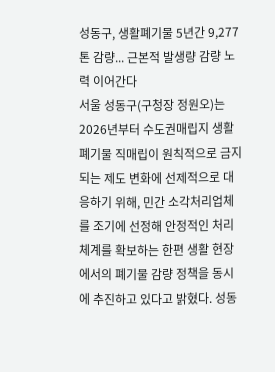성동구, 생활폐기물 5년간 9,277톤 감량... 근본적 발생량 감량 노력 이어간다
서울 성동구(구청장 정원오)는 2026년부터 수도권매립지 생활폐기물 직매립이 원칙적으로 금지되는 제도 변화에 선제적으로 대응하기 위해, 민간 소각처리업체를 조기에 선정해 안정적인 처리 체계를 확보하는 한편 생활 현장에서의 폐기물 감량 정책을 동시에 추진하고 있다고 밝혔다. 성동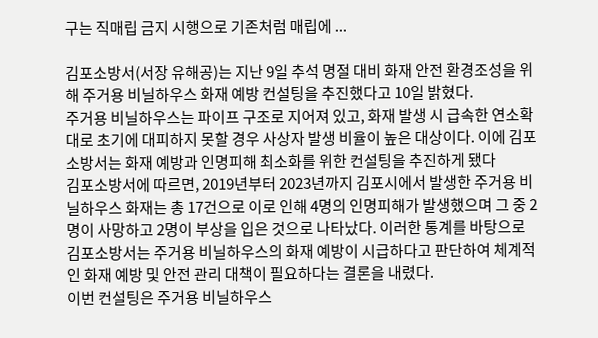구는 직매립 금지 시행으로 기존처럼 매립에 ...

김포소방서(서장 유해공)는 지난 9일 추석 명절 대비 화재 안전 환경조성을 위해 주거용 비닐하우스 화재 예방 컨설팅을 추진했다고 10일 밝혔다.
주거용 비닐하우스는 파이프 구조로 지어져 있고, 화재 발생 시 급속한 연소확대로 초기에 대피하지 못할 경우 사상자 발생 비율이 높은 대상이다. 이에 김포소방서는 화재 예방과 인명피해 최소화를 위한 컨설팅을 추진하게 됐다
김포소방서에 따르면, 2019년부터 2023년까지 김포시에서 발생한 주거용 비닐하우스 화재는 총 17건으로 이로 인해 4명의 인명피해가 발생했으며 그 중 2명이 사망하고 2명이 부상을 입은 것으로 나타났다. 이러한 통계를 바탕으로 김포소방서는 주거용 비닐하우스의 화재 예방이 시급하다고 판단하여 체계적인 화재 예방 및 안전 관리 대책이 필요하다는 결론을 내렸다.
이번 컨설팅은 주거용 비닐하우스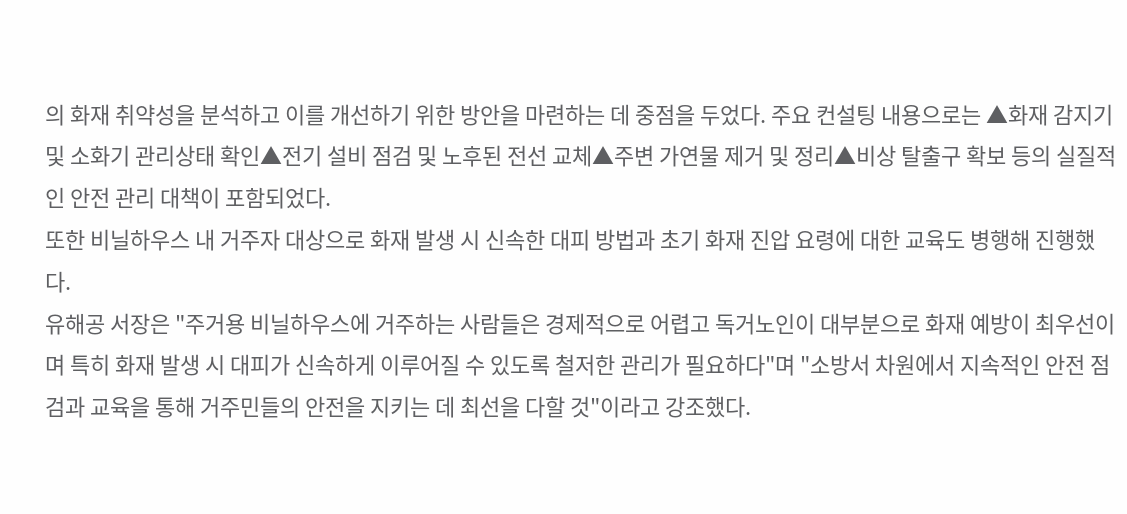의 화재 취약성을 분석하고 이를 개선하기 위한 방안을 마련하는 데 중점을 두었다. 주요 컨설팅 내용으로는 ▲화재 감지기 및 소화기 관리상태 확인▲전기 설비 점검 및 노후된 전선 교체▲주변 가연물 제거 및 정리▲비상 탈출구 확보 등의 실질적인 안전 관리 대책이 포함되었다.
또한 비닐하우스 내 거주자 대상으로 화재 발생 시 신속한 대피 방법과 초기 화재 진압 요령에 대한 교육도 병행해 진행했다.
유해공 서장은 "주거용 비닐하우스에 거주하는 사람들은 경제적으로 어렵고 독거노인이 대부분으로 화재 예방이 최우선이며 특히 화재 발생 시 대피가 신속하게 이루어질 수 있도록 철저한 관리가 필요하다"며 "소방서 차원에서 지속적인 안전 점검과 교육을 통해 거주민들의 안전을 지키는 데 최선을 다할 것"이라고 강조했다.